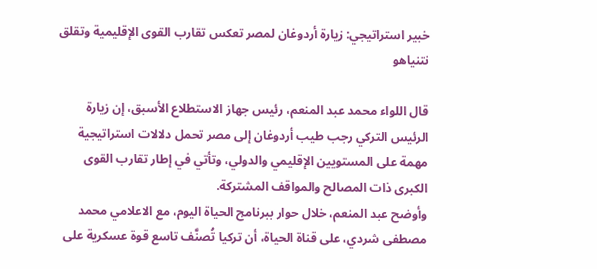خبير استراتيجي: زيارة أردوغان لمصر تعكس تقارب القوى الإقليمية وتقلق نتنياهو

قال اللواء محمد عبد المنعم، رئيس جهاز الاستطلاع الأسبق، إن زيارة الرئيس التركي رجب طيب أردوغان إلى مصر تحمل دلالات استراتيجية مهمة على المستويين الإقليمي والدولي، وتأتي في إطار تقارب القوى الكبرى ذات المصالح والمواقف المشتركة.
وأوضح عبد المنعم، خلال حوار ببرنامج الحياة اليوم، مع الاعلامي محمد مصطفى شردي، على قناة الحياة، أن تركيا تُصنَّف تاسع قوة عسكرية على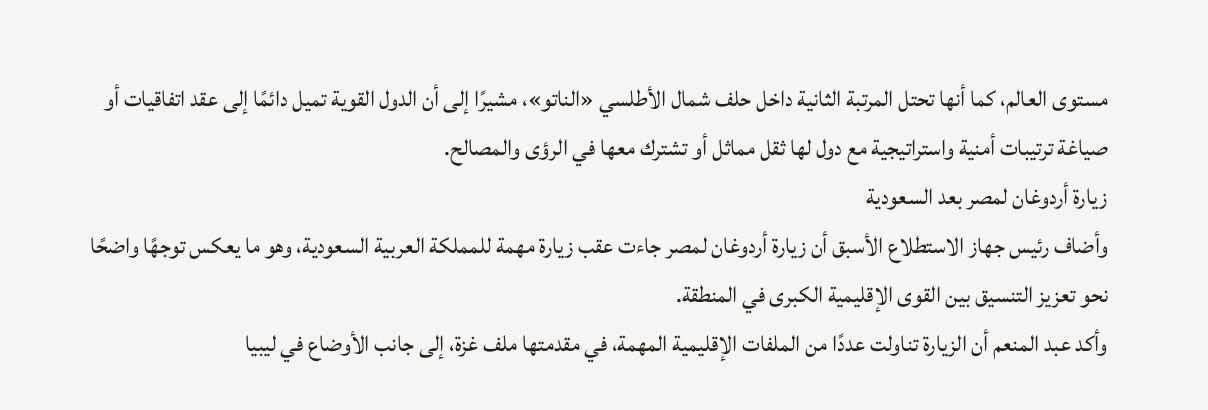مستوى العالم، كما أنها تحتل المرتبة الثانية داخل حلف شمال الأطلسي «الناتو»، مشيرًا إلى أن الدول القوية تميل دائمًا إلى عقد اتفاقيات أو صياغة ترتيبات أمنية واستراتيجية مع دول لها ثقل مماثل أو تشترك معها في الرؤى والمصالح.
زيارة أردوغان لمصر بعد السعودية
وأضاف رئيس جهاز الاستطلاع الأسبق أن زيارة أردوغان لمصر جاءت عقب زيارة مهمة للمملكة العربية السعودية، وهو ما يعكس توجهًا واضحًا نحو تعزيز التنسيق بين القوى الإقليمية الكبرى في المنطقة.
وأكد عبد المنعم أن الزيارة تناولت عددًا من الملفات الإقليمية المهمة، في مقدمتها ملف غزة، إلى جانب الأوضاع في ليبيا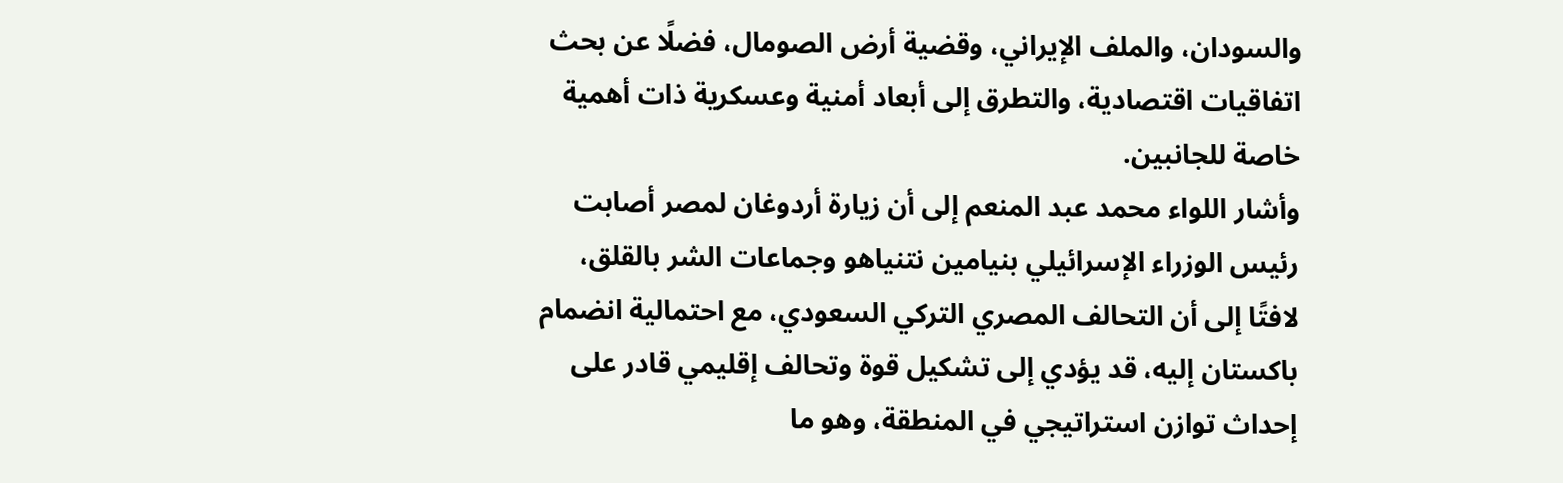والسودان، والملف الإيراني، وقضية أرض الصومال، فضلًا عن بحث اتفاقيات اقتصادية، والتطرق إلى أبعاد أمنية وعسكرية ذات أهمية خاصة للجانبين.
وأشار اللواء محمد عبد المنعم إلى أن زيارة أردوغان لمصر أصابت رئيس الوزراء الإسرائيلي بنيامين نتنياهو وجماعات الشر بالقلق، لافتًا إلى أن التحالف المصري التركي السعودي، مع احتمالية انضمام باكستان إليه، قد يؤدي إلى تشكيل قوة وتحالف إقليمي قادر على إحداث توازن استراتيجي في المنطقة، وهو ما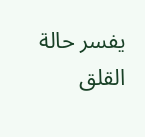يفسر حالة القلق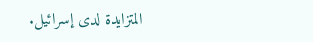المتزايدة لدى إسرائيل.